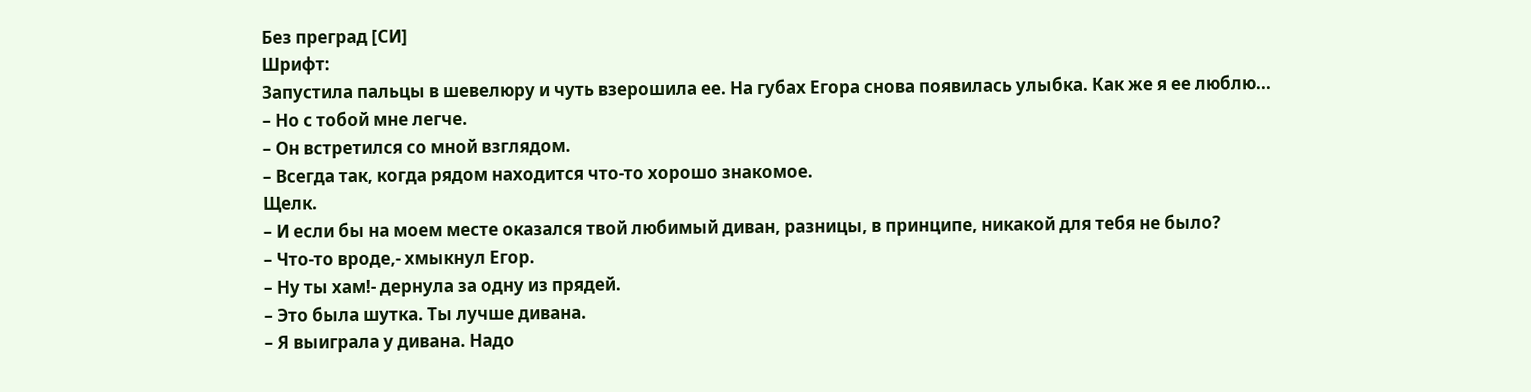Без преград [СИ]
Шрифт:
Запустила пальцы в шевелюру и чуть взерошила ее. На губах Егора снова появилась улыбка. Как же я ее люблю...
– Но с тобой мне легче.
– Он встретился со мной взглядом.
– Всегда так, когда рядом находится что-то хорошо знакомое.
Щелк.
– И если бы на моем месте оказался твой любимый диван, разницы, в принципе, никакой для тебя не было?
– Что-то вроде,- хмыкнул Егор.
– Ну ты хам!- дернула за одну из прядей.
– Это была шутка. Ты лучше дивана.
– Я выиграла у дивана. Надо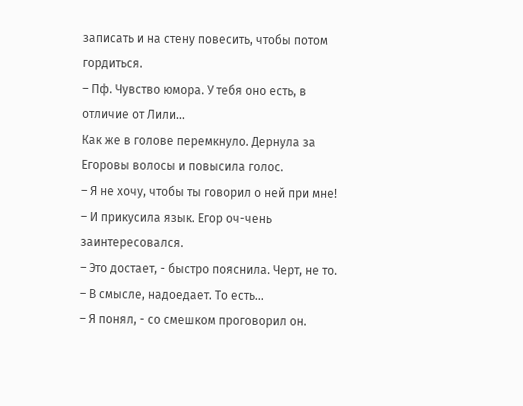записать и на стену повесить, чтобы потом гордиться.
– Пф. Чувство юмора. У тебя оно есть, в отличие от Лили...
Как же в голове перемкнуло. Дернула за Егоровы волосы и повысила голос.
– Я не хочу, чтобы ты говорил о ней при мне!
– И прикусила язык. Егор оч-чень заинтересовался.
– Это достает, - быстро пояснила. Черт, не то.
– В смысле, надоедает. То есть...
– Я понял, - со смешком проговорил он.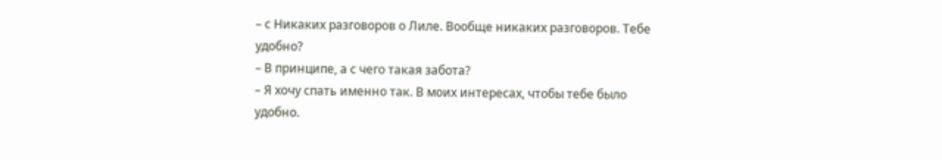– с Никаких разговоров о Лиле. Вообще никаких разговоров. Тебе удобно?
– В принципе, а с чего такая забота?
– Я хочу спать именно так. В моих интересах, чтобы тебе было удобно.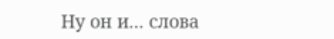Ну он и... слова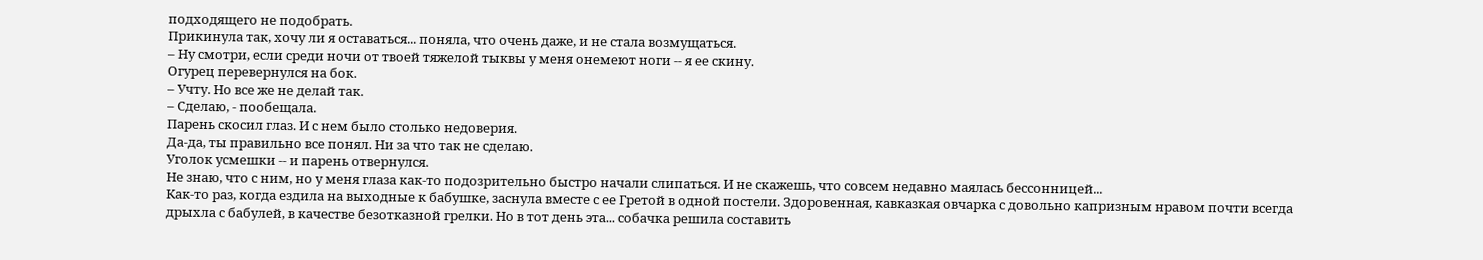подходящего не подобрать.
Прикинула так, хочу ли я оставаться... поняла, что очень даже, и не стала возмущаться.
– Ну смотри, если среди ночи от твоей тяжелой тыквы у меня онемеют ноги -- я ее скину.
Огурец перевернулся на бок.
– Учту. Но все же не делай так.
– Сделаю, - пообещала.
Парень скосил глаз. И с нем было столько недоверия.
Да-да, ты правильно все понял. Ни за что так не сделаю.
Уголок усмешки -- и парень отвернулся.
Не знаю, что с ним, но у меня глаза как-то подозрительно быстро начали слипаться. И не скажешь, что совсем недавно маялась бессонницей...
Как-то раз, когда ездила на выходные к бабушке, заснула вместе с ее Гретой в одной постели. Здоровенная, кавказкая овчарка с довольно капризным нравом почти всегда дрыхла с бабулей, в качестве безотказной грелки. Но в тот день эта... собачка решила составить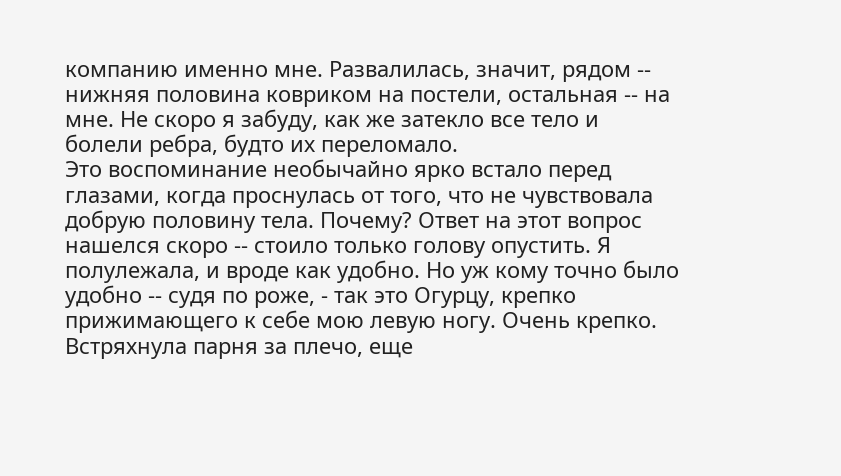компанию именно мне. Развалилась, значит, рядом -- нижняя половина ковриком на постели, остальная -- на мне. Не скоро я забуду, как же затекло все тело и болели ребра, будто их переломало.
Это воспоминание необычайно ярко встало перед глазами, когда проснулась от того, что не чувствовала добрую половину тела. Почему? Ответ на этот вопрос нашелся скоро -- стоило только голову опустить. Я полулежала, и вроде как удобно. Но уж кому точно было удобно -- судя по роже, - так это Огурцу, крепко прижимающего к себе мою левую ногу. Очень крепко.
Встряхнула парня за плечо, еще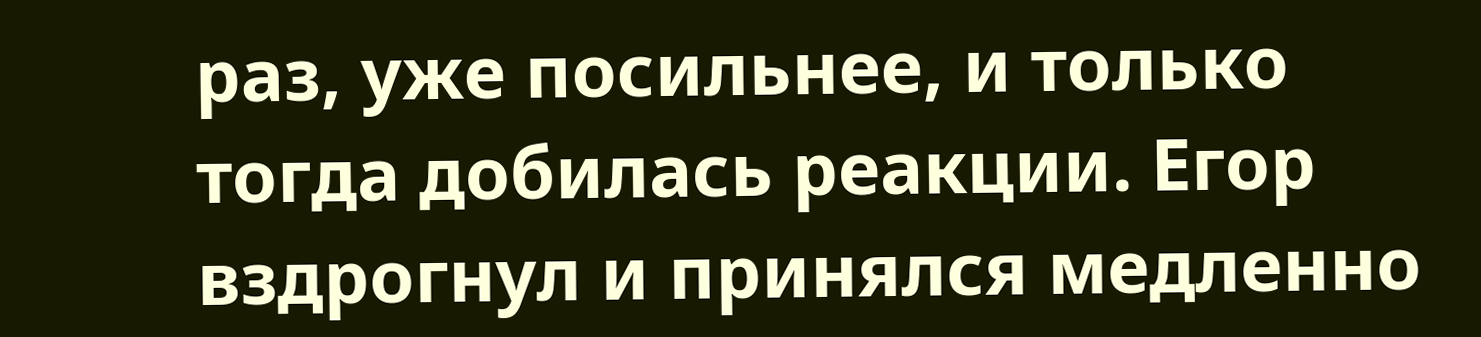раз, уже посильнее, и только тогда добилась реакции. Егор вздрогнул и принялся медленно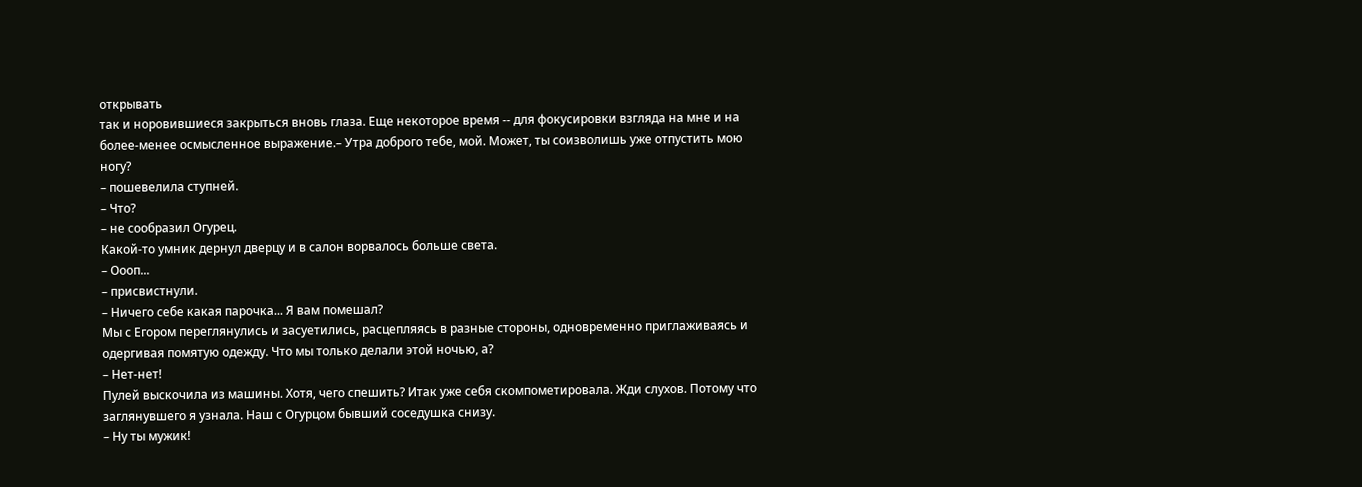открывать
так и норовившиеся закрыться вновь глаза. Еще некоторое время -- для фокусировки взгляда на мне и на более-менее осмысленное выражение.– Утра доброго тебе, мой. Может, ты соизволишь уже отпустить мою ногу?
– пошевелила ступней.
– Что?
– не сообразил Огурец.
Какой-то умник дернул дверцу и в салон ворвалось больше света.
– Оооп...
– присвистнули.
– Ничего себе какая парочка... Я вам помешал?
Мы с Егором переглянулись и засуетились, расцепляясь в разные стороны, одновременно приглаживаясь и одергивая помятую одежду. Что мы только делали этой ночью, а?
– Нет-нет!
Пулей выскочила из машины. Хотя, чего спешить? Итак уже себя скомпометировала. Жди слухов. Потому что заглянувшего я узнала. Наш с Огурцом бывший соседушка снизу.
– Ну ты мужик!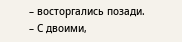– восторгались позади.
– С двоими,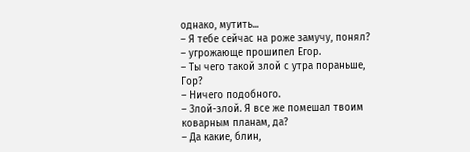однако, мутить...
– Я тебе сейчас на роже замучу, понял?
– угрожающе прошипел Егор.
– Ты чего такой злой с утра пораньше, Гор?
– Ничего подобного.
– Злой-злой. Я все же помешал твоим коварным планам, да?
– Да какие, блин,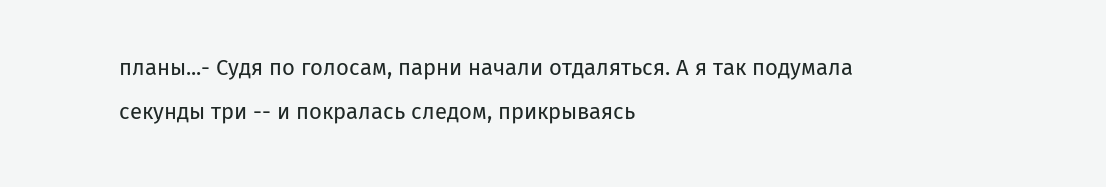планы...- Судя по голосам, парни начали отдаляться. А я так подумала секунды три -- и покралась следом, прикрываясь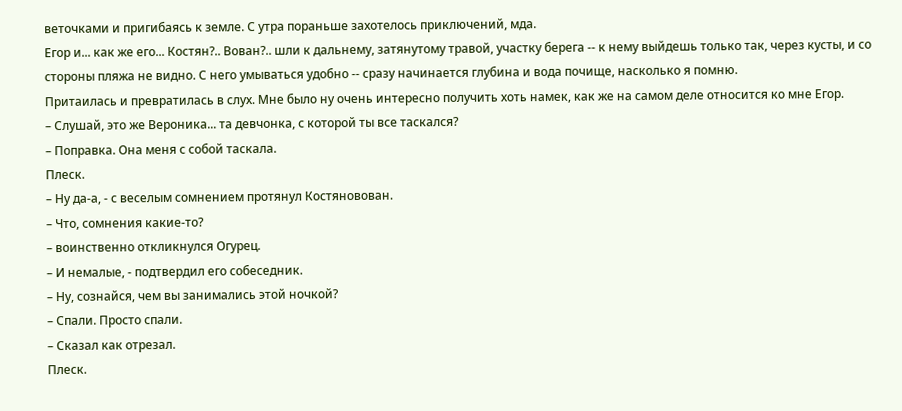веточками и пригибаясь к земле. С утра пораньше захотелось приключений, мда.
Егор и... как же его... Костян?.. Вован?.. шли к дальнему, затянутому травой, участку берега -- к нему выйдешь только так, через кусты, и со стороны пляжа не видно. С него умываться удобно -- сразу начинается глубина и вода почище, насколько я помню.
Притаилась и превратилась в слух. Мне было ну очень интересно получить хоть намек, как же на самом деле относится ко мне Егор.
– Слушай, это же Вероника... та девчонка, с которой ты все таскался?
– Поправка. Она меня с собой таскала.
Плеск.
– Ну да-а, - с веселым сомнением протянул Костяновован.
– Что, сомнения какие-то?
– воинственно откликнулся Огурец.
– И немалые, - подтвердил его собеседник.
– Ну, сознайся, чем вы занимались этой ночкой?
– Спали. Просто спали.
– Сказал как отрезал.
Плеск.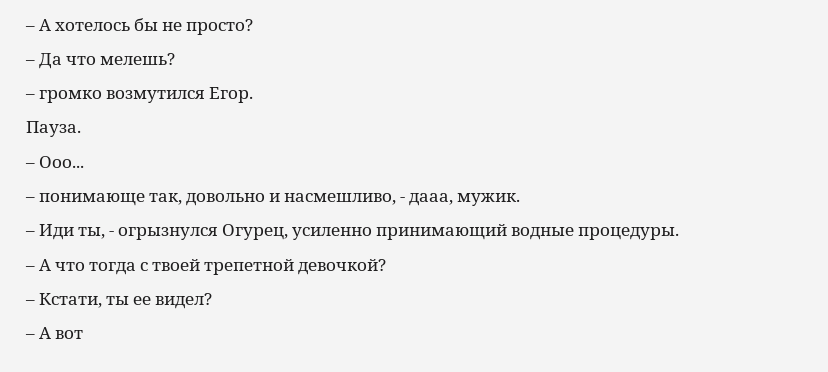– А хотелось бы не просто?
– Да что мелешь?
– громко возмутился Егор.
Пауза.
– Ооо...
– понимающе так, довольно и насмешливо, - дааа, мужик.
– Иди ты, - огрызнулся Огурец, усиленно принимающий водные процедуры.
– А что тогда с твоей трепетной девочкой?
– Кстати, ты ее видел?
– А вот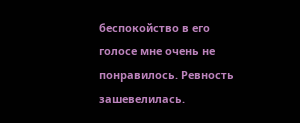беспокойство в его голосе мне очень не понравилось. Ревность зашевелилась.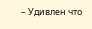– Удивлен что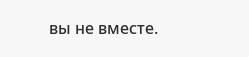вы не вместе.